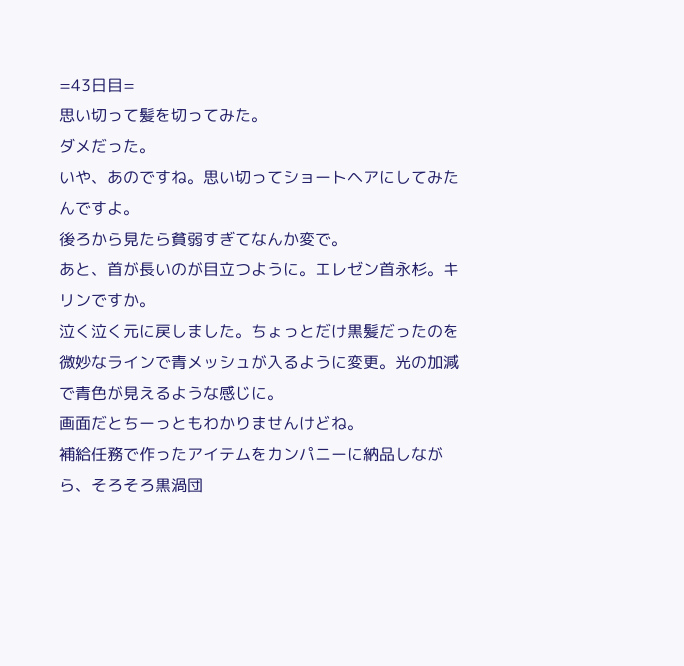=43日目=
思い切って髪を切ってみた。
ダメだった。
いや、あのですね。思い切ってショートヘアにしてみたんですよ。
後ろから見たら貧弱すぎてなんか変で。
あと、首が長いのが目立つように。エレゼン首永杉。キリンですか。
泣く泣く元に戻しました。ちょっとだけ黒髪だったのを微妙なラインで青メッシュが入るように変更。光の加減で青色が見えるような感じに。
画面だとちーっともわかりませんけどね。
補給任務で作ったアイテムをカンパニーに納品しながら、そろそろ黒渦団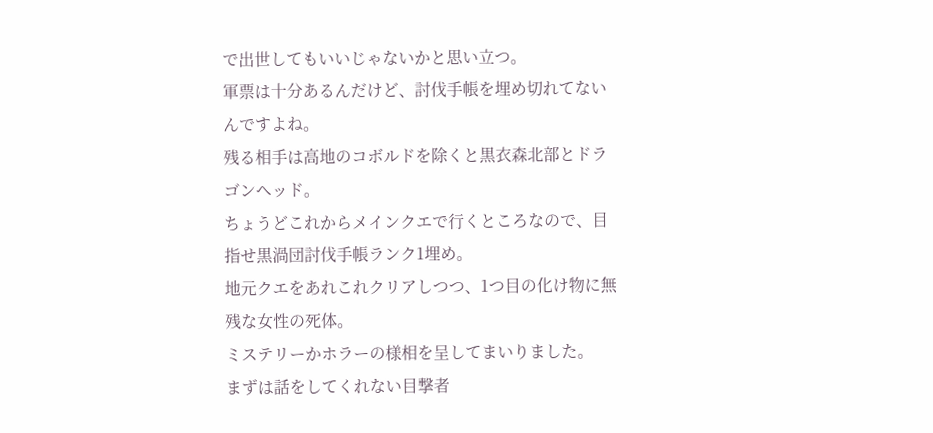で出世してもいいじゃないかと思い立つ。
軍票は十分あるんだけど、討伐手帳を埋め切れてないんですよね。
残る相手は高地のコボルドを除くと黒衣森北部とドラゴンヘッド。
ちょうどこれからメインクエで行くところなので、目指せ黒渦団討伐手帳ランク1埋め。
地元クエをあれこれクリアしつつ、1つ目の化け物に無残な女性の死体。
ミステリーかホラーの様相を呈してまいりました。
まずは話をしてくれない目撃者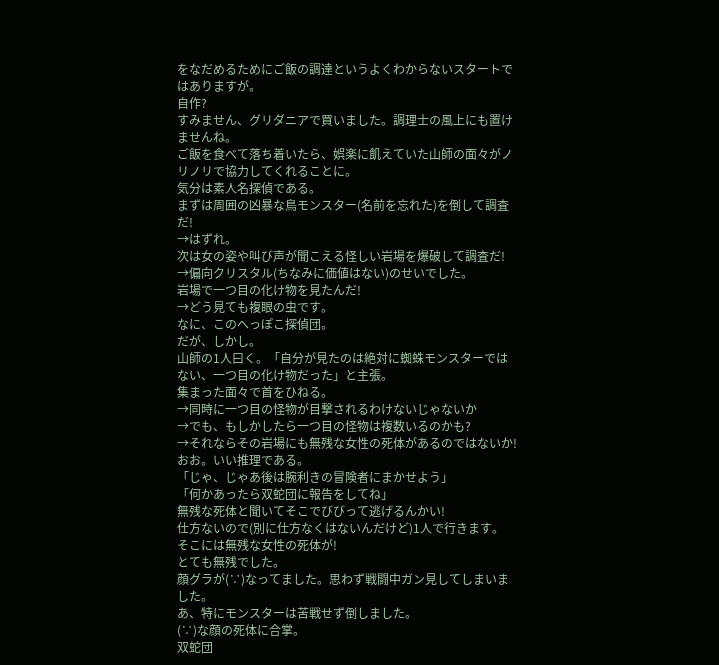をなだめるためにご飯の調達というよくわからないスタートではありますが。
自作?
すみません、グリダニアで買いました。調理士の風上にも置けませんね。
ご飯を食べて落ち着いたら、娯楽に飢えていた山師の面々がノリノリで協力してくれることに。
気分は素人名探偵である。
まずは周囲の凶暴な鳥モンスター(名前を忘れた)を倒して調査だ!
→はずれ。
次は女の姿や叫び声が聞こえる怪しい岩場を爆破して調査だ!
→偏向クリスタル(ちなみに価値はない)のせいでした。
岩場で一つ目の化け物を見たんだ!
→どう見ても複眼の虫です。
なに、このへっぽこ探偵団。
だが、しかし。
山師の1人曰く。「自分が見たのは絶対に蜘蛛モンスターではない、一つ目の化け物だった」と主張。
集まった面々で首をひねる。
→同時に一つ目の怪物が目撃されるわけないじゃないか
→でも、もしかしたら一つ目の怪物は複数いるのかも?
→それならその岩場にも無残な女性の死体があるのではないか!
おお。いい推理である。
「じゃ、じゃあ後は腕利きの冒険者にまかせよう」
「何かあったら双蛇団に報告をしてね」
無残な死体と聞いてそこでびびって逃げるんかい!
仕方ないので(別に仕方なくはないんだけど)1人で行きます。
そこには無残な女性の死体が!
とても無残でした。
顔グラが(∵)なってました。思わず戦闘中ガン見してしまいました。
あ、特にモンスターは苦戦せず倒しました。
(∵)な顔の死体に合掌。
双蛇団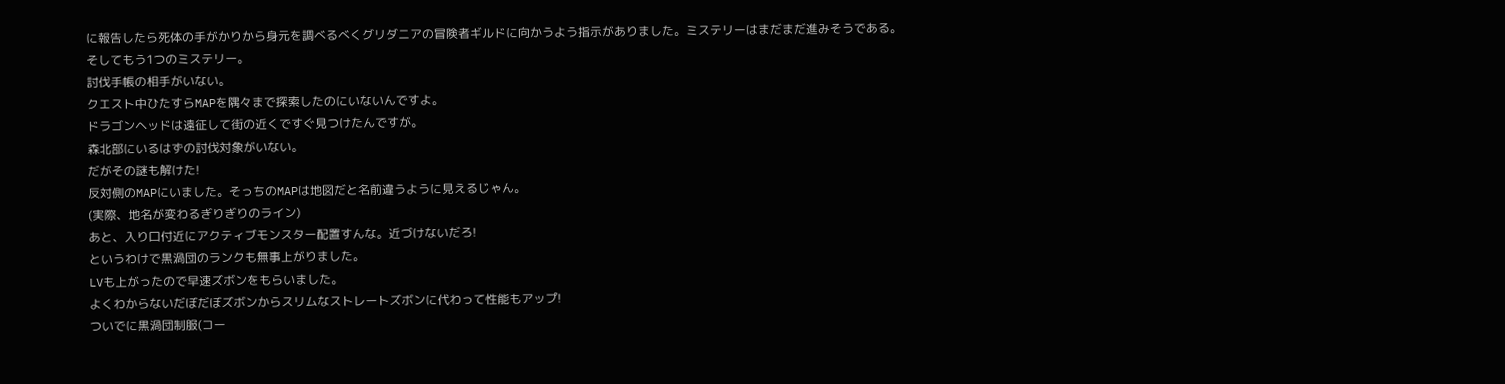に報告したら死体の手がかりから身元を調べるべくグリダニアの冒険者ギルドに向かうよう指示がありました。ミステリーはまだまだ進みそうである。
そしてもう1つのミステリー。
討伐手帳の相手がいない。
クエスト中ひたすらMAPを隅々まで探索したのにいないんですよ。
ドラゴンヘッドは遠征して街の近くですぐ見つけたんですが。
森北部にいるはずの討伐対象がいない。
だがその謎も解けた!
反対側のMAPにいました。そっちのMAPは地図だと名前違うように見えるじゃん。
(実際、地名が変わるぎりぎりのライン)
あと、入り口付近にアクティブモンスター配置すんな。近づけないだろ!
というわけで黒渦団のランクも無事上がりました。
LVも上がったので早速ズボンをもらいました。
よくわからないだぼだぼズボンからスリムなストレートズボンに代わって性能もアップ!
ついでに黒渦団制服(コー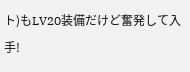ト)もLV20装備だけど奮発して入手!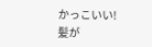かっこいい!
髪が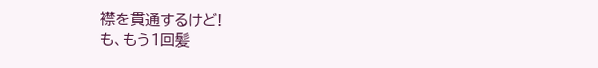襟を貫通するけど!
も、もう1回髪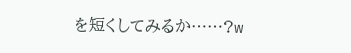を短くしてみるか……?w